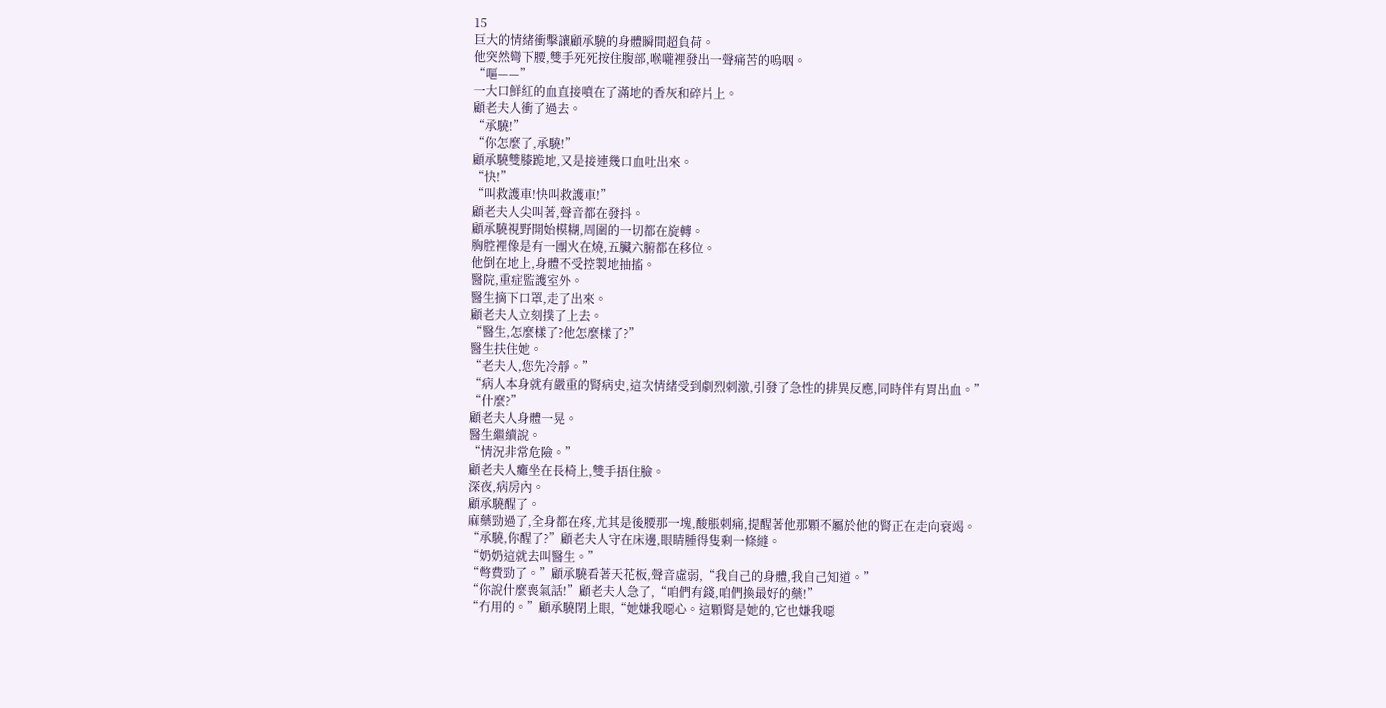15
巨大的情緒衝擊讓顧承驍的身體瞬間超負荷。
他突然彎下腰,雙手死死按住腹部,喉嚨裡發出一聲痛苦的嗚咽。
“嘔——”
一大口鮮紅的血直接噴在了滿地的香灰和碎片上。
顧老夫人衝了過去。
“承驍!”
“你怎麼了,承驍!”
顧承驍雙膝跪地,又是接連幾口血吐出來。
“快!”
“叫救護車!快叫救護車!”
顧老夫人尖叫著,聲音都在發抖。
顧承驍視野開始模糊,周圍的一切都在旋轉。
胸腔裡像是有一團火在燒,五臟六腑都在移位。
他倒在地上,身體不受控製地抽搐。
醫院,重症監護室外。
醫生摘下口罩,走了出來。
顧老夫人立刻撲了上去。
“醫生,怎麼樣了?他怎麼樣了?”
醫生扶住她。
“老夫人,您先冷靜。”
“病人本身就有嚴重的腎病史,這次情緒受到劇烈刺激,引發了急性的排異反應,同時伴有胃出血。”
“什麼?”
顧老夫人身體一晃。
醫生繼續說。
“情況非常危險。”
顧老夫人癱坐在長椅上,雙手捂住臉。
深夜,病房內。
顧承驍醒了。
麻藥勁過了,全身都在疼,尤其是後腰那一塊,酸脹刺痛,提醒著他那顆不屬於他的腎正在走向衰竭。
“承驍,你醒了?”顧老夫人守在床邊,眼睛腫得隻剩一條縫。
“奶奶這就去叫醫生。”
“彆費勁了。”顧承驍看著天花板,聲音虛弱,“我自己的身體,我自己知道。”
“你說什麼喪氣話!”顧老夫人急了,“咱們有錢,咱們換最好的藥!”
“冇用的。”顧承驍閉上眼,“她嫌我噁心。這顆腎是她的,它也嫌我噁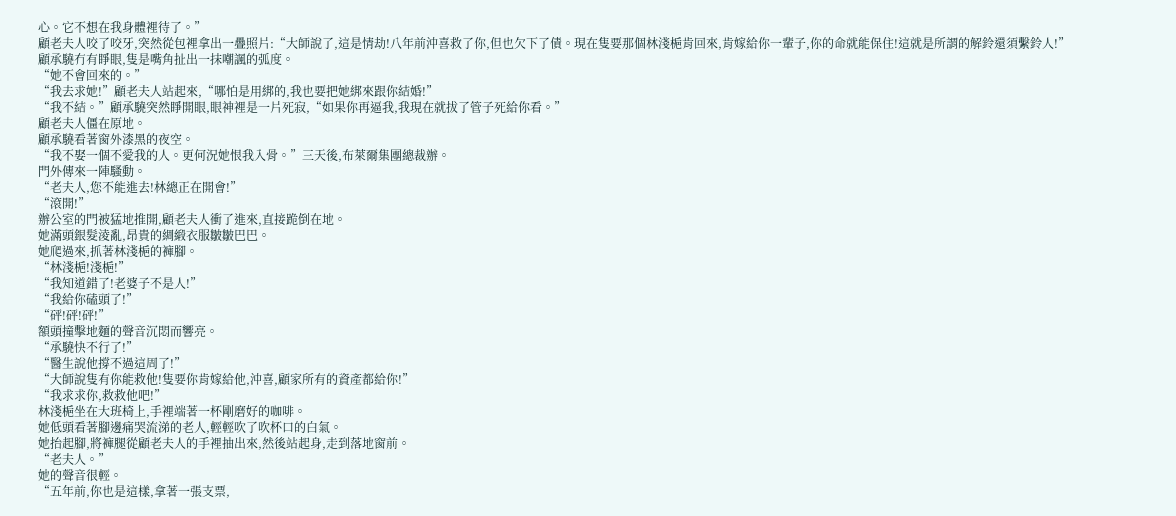心。它不想在我身體裡待了。”
顧老夫人咬了咬牙,突然從包裡拿出一疊照片:“大師說了,這是情劫!八年前沖喜救了你,但也欠下了債。現在隻要那個林淺梔肯回來,肯嫁給你一輩子,你的命就能保住!這就是所謂的解鈴還須繫鈴人!”
顧承驍冇有睜眼,隻是嘴角扯出一抹嘲諷的弧度。
“她不會回來的。”
“我去求她!”顧老夫人站起來,“哪怕是用綁的,我也要把她綁來跟你結婚!”
“我不結。”顧承驍突然睜開眼,眼神裡是一片死寂,“如果你再逼我,我現在就拔了管子死給你看。”
顧老夫人僵在原地。
顧承驍看著窗外漆黑的夜空。
“我不娶一個不愛我的人。更何況她恨我入骨。”三天後,布萊爾集團總裁辦。
門外傳來一陣騷動。
“老夫人,您不能進去!林總正在開會!”
“滾開!”
辦公室的門被猛地推開,顧老夫人衝了進來,直接跪倒在地。
她滿頭銀髮淩亂,昂貴的綢緞衣服皺皺巴巴。
她爬過來,抓著林淺梔的褲腳。
“林淺梔!淺梔!”
“我知道錯了!老婆子不是人!”
“我給你磕頭了!”
“砰!砰!砰!”
額頭撞擊地麵的聲音沉悶而響亮。
“承驍快不行了!”
“醫生說他撐不過這周了!”
“大師說隻有你能救他!隻要你肯嫁給他,沖喜,顧家所有的資產都給你!”
“我求求你,救救他吧!”
林淺梔坐在大班椅上,手裡端著一杯剛磨好的咖啡。
她低頭看著腳邊痛哭流涕的老人,輕輕吹了吹杯口的白氣。
她抬起腳,將褲腿從顧老夫人的手裡抽出來,然後站起身,走到落地窗前。
“老夫人。”
她的聲音很輕。
“五年前,你也是這樣,拿著一張支票,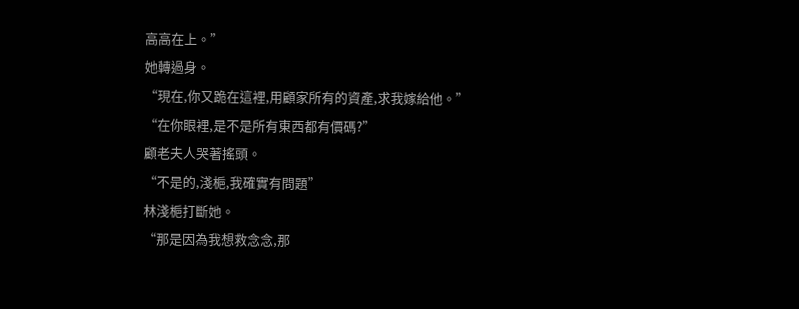高高在上。”
她轉過身。
“現在,你又跪在這裡,用顧家所有的資產,求我嫁給他。”
“在你眼裡,是不是所有東西都有價碼?”
顧老夫人哭著搖頭。
“不是的,淺梔,我確實有問題”
林淺梔打斷她。
“那是因為我想救念念,那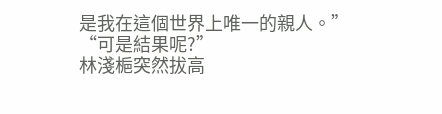是我在這個世界上唯一的親人。”
“可是結果呢?”
林淺梔突然拔高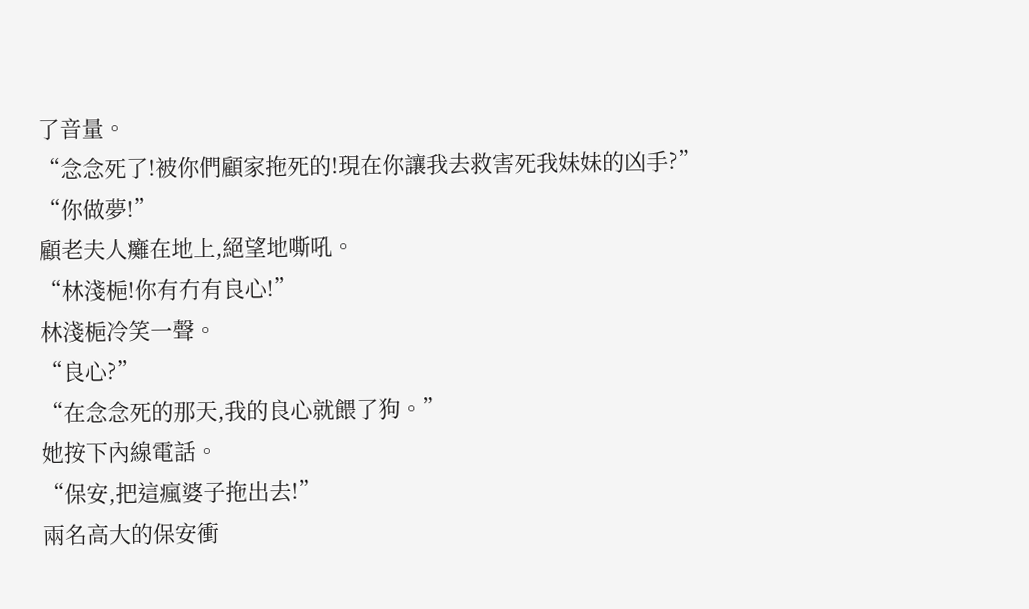了音量。
“念念死了!被你們顧家拖死的!現在你讓我去救害死我妹妹的凶手?”
“你做夢!”
顧老夫人癱在地上,絕望地嘶吼。
“林淺梔!你有冇有良心!”
林淺梔冷笑一聲。
“良心?”
“在念念死的那天,我的良心就餵了狗。”
她按下內線電話。
“保安,把這瘋婆子拖出去!”
兩名高大的保安衝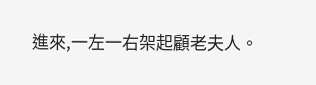進來,一左一右架起顧老夫人。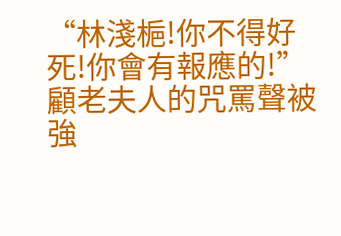“林淺梔!你不得好死!你會有報應的!”
顧老夫人的咒罵聲被強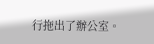行拖出了辦公室。